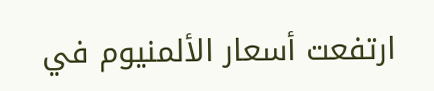ارتفعت أسعار الألمنيوم في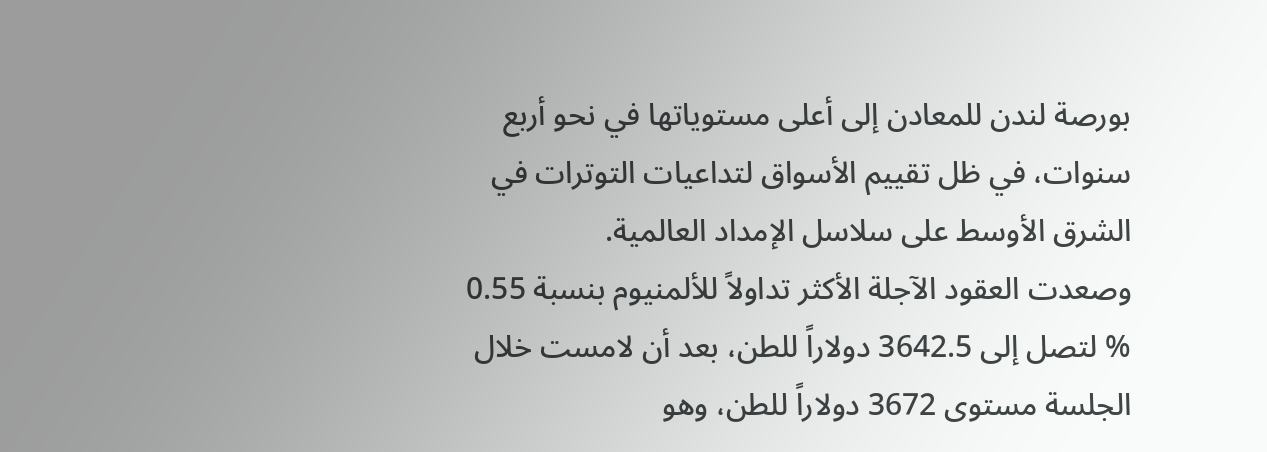بورصة لندن للمعادن إلى أعلى مستوياتها في نحو أربع سنوات، في ظل تقييم الأسواق لتداعيات التوترات في الشرق الأوسط على سلاسل الإمداد العالمية.
وصعدت العقود الآجلة الأكثر تداولاً للألمنيوم بنسبة 0.55 % لتصل إلى 3642.5 دولاراً للطن، بعد أن لامست خلال الجلسة مستوى 3672 دولاراً للطن، وهو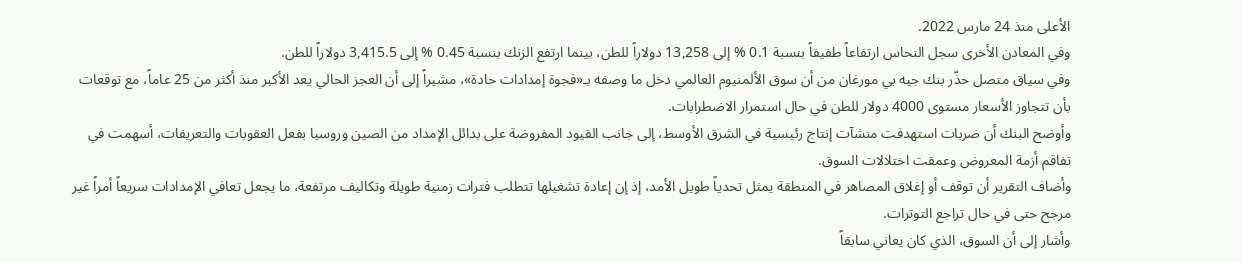الأعلى منذ 24 مارس 2022.
وفي المعادن الأخرى سجل النحاس ارتفاعاً طفيفاً بنسبة 0.1 % إلى 13,258 دولاراً للطن، بينما ارتفع الزنك بنسبة 0.45 % إلى 3,415.5 دولاراً للطن.
وفي سياق متصل حذّر بنك جيه بي مورغان من أن سوق الألمنيوم العالمي دخل ما وصفه بـ«فجوة إمدادات حادة»، مشيراً إلى أن العجز الحالي يعد الأكبر منذ أكثر من 25 عاماً، مع توقعات بأن تتجاوز الأسعار مستوى 4000 دولار للطن في حال استمرار الاضطرابات.
وأوضح البنك أن ضربات استهدفت منشآت إنتاج رئيسية في الشرق الأوسط، إلى جانب القيود المفروضة على بدائل الإمداد من الصين وروسيا بفعل العقوبات والتعريفات، أسهمت في تفاقم أزمة المعروض وعمقت اختلالات السوق.
وأضاف التقرير أن توقف أو إغلاق المصاهر في المنطقة يمثل تحدياً طويل الأمد، إذ إن إعادة تشغيلها تتطلب فترات زمنية طويلة وتكاليف مرتفعة، ما يجعل تعافي الإمدادات سريعاً أمراً غير مرجح حتى في حال تراجع التوترات.
وأشار إلى أن السوق، الذي كان يعاني سابقاً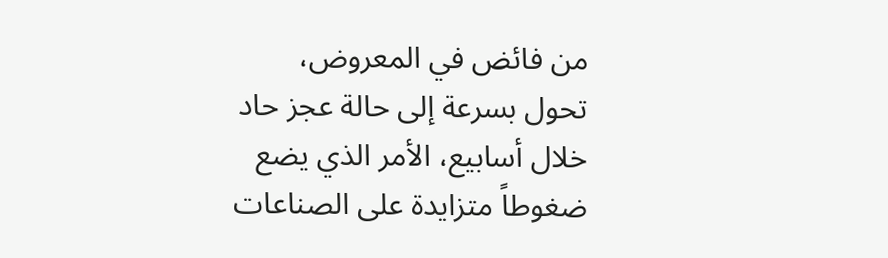من فائض في المعروض، تحول بسرعة إلى حالة عجز حاد خلال أسابيع، الأمر الذي يضع ضغوطاً متزايدة على الصناعات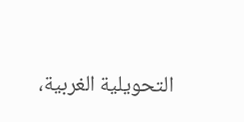التحويلية الغربية،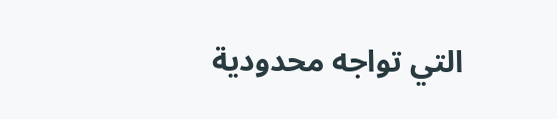التي تواجه محدودية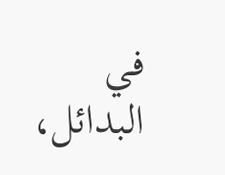في البدائل،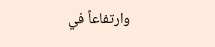وارتفاعاً في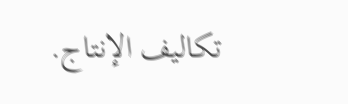تكاليف الإنتاج.